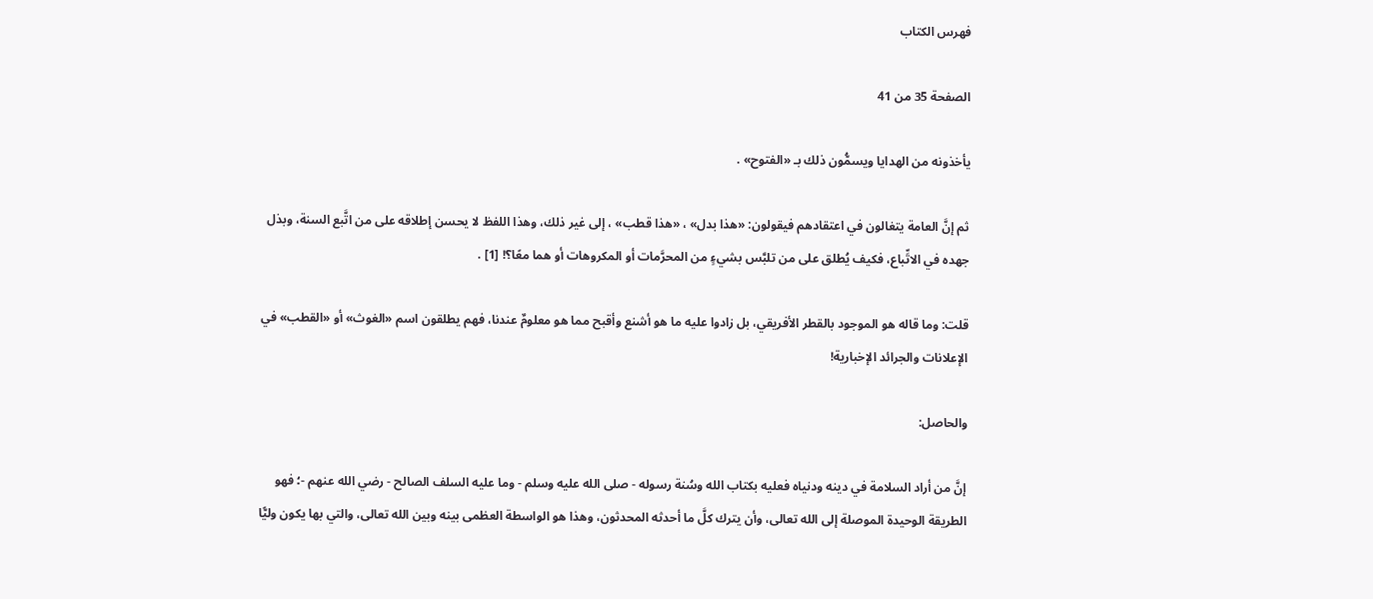فهرس الكتاب

الصفحة 35 من 41

يأخذونه من الهدايا ويسمُّون ذلك بـ «الفتوح» .

ثم إنَّ العامة يتغالون في اعتقادهم فيقولون: «هذا بدل» ، «هذا قطب» ، إلى غير ذلك، وهذا اللفظ لا يحسن إطلاقه على من اتَّبع السنة، وبذل جهده في الاتِّباع، فكيف يُطلق على من تلبَّس بشيءٍ من المحرَّمات أو المكروهات أو هما معًا؟! [1] .

قلت: وما قاله هو الموجود بالقطر الأفريقي، بل زادوا عليه ما هو أشنع وأقبح مما هو معلومٌ عندنا، فهم يطلقون اسم «الغوث» أو «القطب» في الإعلانات والجرائد الإخبارية!

والحاصل:

إنَّ من أراد السلامة في دينه ودنياه فعليه بكتاب الله وسُنة رسوله - صلى الله عليه وسلم - وما عليه السلف الصالح - رضي الله عنهم -؛ فهو الطريقة الوحيدة الموصلة إلى الله تعالى، وأن يترك كلَّ ما أحدثه المحدثون، وهذا هو الواسطة العظمى بينه وبين الله تعالى، والتي بها يكون وليًّا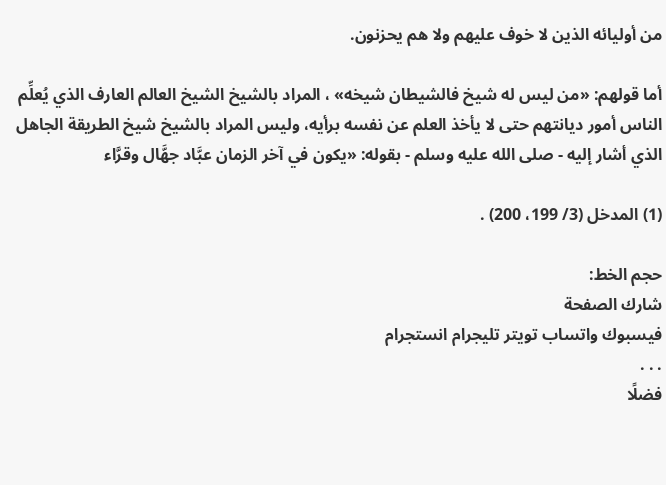من أوليائه الذين لا خوف عليهم ولا هم يحزنون.

أما قولهم: «من ليس له شيخ فالشيطان شيخه» ، المراد بالشيخ الشيخ العالم العارف الذي يُعلِّم الناس أمور ديانتهم حتى لا يأخذ العلم عن نفسه برأيه، وليس المراد بالشيخ شيخ الطريقة الجاهل الذي أشار إليه - صلى الله عليه وسلم - بقوله: «يكون في آخر الزمان عبَّاد جهَّال وقرَّاء

(1) المدخل (3/ 199، 200) .

حجم الخط:
شارك الصفحة
فيسبوك واتساب تويتر تليجرام انستجرام
. . .
فضلًا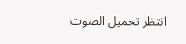انتظر تحميل الصوت